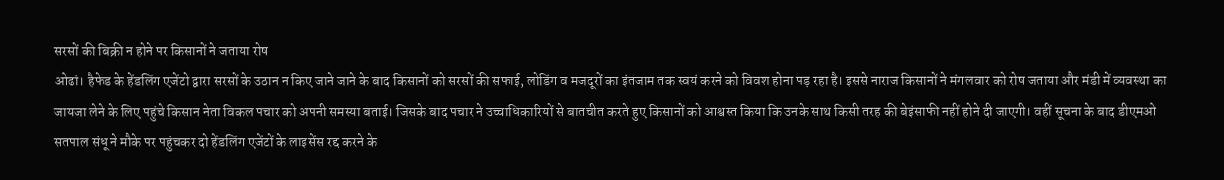सरसों की बिक्री न होने पर किसानों ने जताया रोष
ओढां। हैफेड के हेंडलिंग एजेंटो द्वारा सरसों के उठान न किए जाने जाने के बाद किसानों को सरसों की सफाई, लोडिंग व मजदूरों का इंतजाम तक स्वयं करने को विवश होना पड़ रहा है। इससे नाराज किसानों ने मंगलवार को रोष जताया और मंडी में व्यवस्था का जायजा लेने के लिए पहुंचे किसान नेता विकल पचार को अपनी समस्या बताई। जिसके बाद पचार ने उच्चाधिकारियों से बातचीत करते हुए किसानों को आश्वस्त किया कि उनके साथ किसी तरह की बेइंसाफी नहीं होने दी जाएगी। वहीं सूचना के बाद डीएमओ सतपाल संधू ने मौके पर पहुंचकर दो हेंडलिंग एजेंटों के लाइसेंस रद्द करने के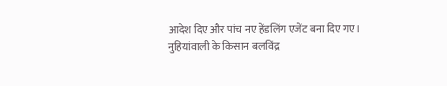आदेश दिए और पांच नए हेंडलिंग एजेंट बना दिए गए।
नुहियांवाली के किसान बलविंद्र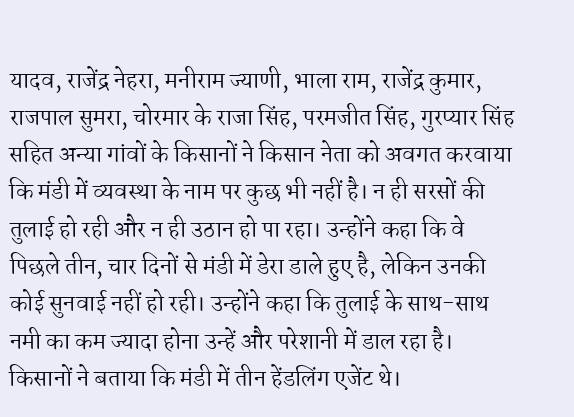यादव, राजेंद्र नेहरा, मनीराम ज्याणी, भाला राम, राजेंद्र कुमार, राजपाल सुमरा, चोरमार के राजा सिंह, परमजीत सिंह, गुरप्यार सिंह सहित अन्या गांवों के किसानों ने किसान नेता को अवगत करवाया कि मंडी में व्यवस्था के नाम पर कुछ भी नहीं है। न ही सरसों की तुलाई हो रही और न ही उठान हो पा रहा। उन्होंने कहा कि वे पिछले तीन, चार दिनों से मंडी में डेरा डाले हुए है, लेकिन उनकी कोई सुनवाई नहीं हो रही। उन्होंने कहा कि तुलाई के साथ-साथ नमी का कम ज्यादा होना उन्हें और परेशानी में डाल रहा है। किसानों ने बताया कि मंडी में तीन हेंडलिंग एजेंट थे।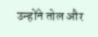उन्होंने तोल और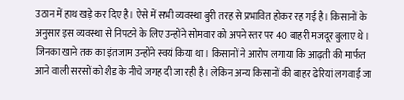उठान में हाथ खड़े कर दिए है। ऐसे में सभी व्यवस्था बुरी तरह से प्रभावित होकर रह गई है। किसानों के अनुसार इस व्यवस्था से निपटने के लिए उन्होंने सोमवार को अपने स्तर पर 40 बाहरी मजदूर बुलाए थे। जिनका खाने तक का इंतजाम उन्होंने स्वयं किया था। किसानों ने आरोप लगाया कि आढ़ती की मार्फत आने वाली सरसों को शैड के नीचे जगह दी जा रही है। लेकिन अन्य किसानों की बाहर ढेरियां लगवाई जा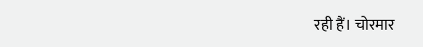रही हैं। चोरमार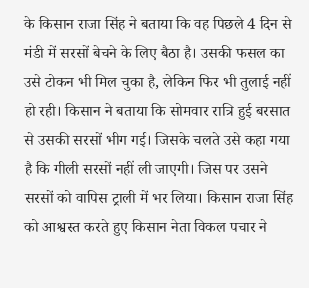के किसान राजा सिंह ने बताया कि वह पिछले 4 दिन से मंडी में सरसों बेचने के लिए बैठा है। उसकी फसल का उसे टोकन भी मिल चुका है, लेकिन फिर भी तुलाई नहीं हो रही। किसान ने बताया कि सोमवार रात्रि हुई बरसात से उसकी सरसों भीग गई। जिसके चलते उसे कहा गया है कि गीली सरसों नहीं ली जाएगी। जिस पर उसने सरसों को वापिस ट्राली में भर लिया। किसान राजा सिंह को आश्वस्त करते हुए किसान नेता विकल पचार ने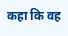कहा कि वह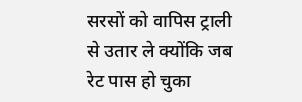सरसों को वापिस ट्राली से उतार ले क्योंकि जब रेट पास हो चुका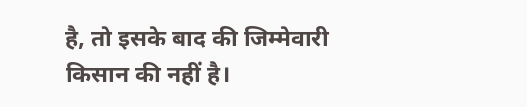है, तो इसके बाद की जिम्मेवारी किसान की नहीं है।